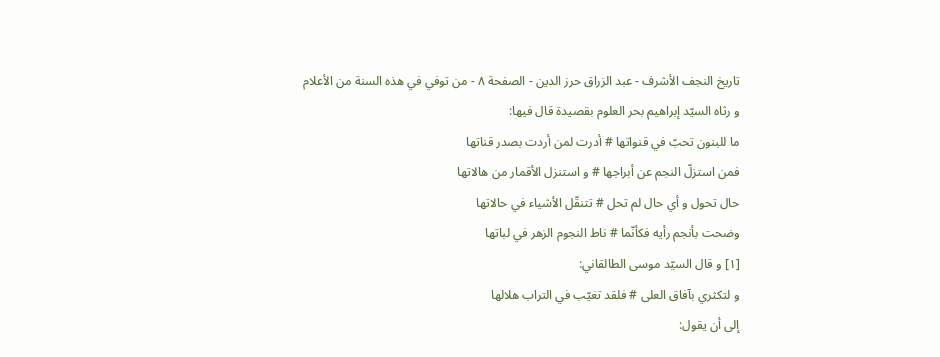تاريخ النجف الأشرف - عبد الزراق حرز الدين - الصفحة ٨ - من توفي في هذه السنة من الأعلام
و رثاه السيّد إبراهيم بحر العلوم بقصيدة قال فيها:
ما للبنون تحبّ في قنواتها # أدرت لمن أردت بصدر قناتها
فمن استزلّ النجم عن أبراجها # و استنزل الأقمار من هالاتها
حال تحول و أي حال لم تحل # تتنقّل الأشياء في حالاتها
وضحت بأنجم رأيه فكأنّما # ناط النجوم الزهر في لباتها
[١] و قال السيّد موسى الطالقاني:
و لتكثري بآفاق العلى # فلقد تغيّب في التراب هلالها
إلى أن يقول: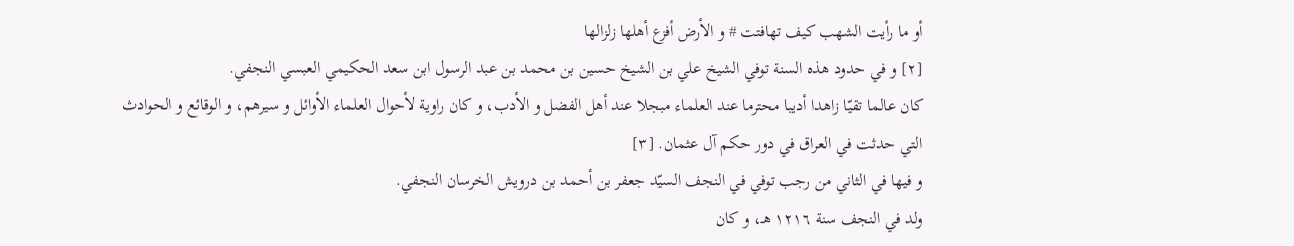أو ما رأيت الشهب كيف تهافتت # و الأرض أفزع أهلها زلزالها
[٢] و في حدود هذه السنة توفي الشيخ علي بن الشيخ حسين بن محمد بن عبد الرسول ابن سعد الحكيمي العبسي النجفي.
كان عالما تقيّا زاهدا أديبا محترما عند العلماء مبجلا عند أهل الفضل و الأدب، و كان راوية لأحوال العلماء الأوائل و سيرهم، و الوقائع و الحوادث التي حدثت في العراق في دور حكم آل عثمان. [٣]
و فيها في الثاني من رجب توفي في النجف السيّد جعفر بن أحمد بن درويش الخرسان النجفي.
ولد في النجف سنة ١٢١٦ هـ، و كان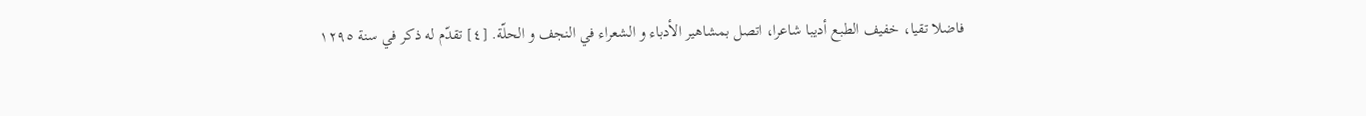فاضلا تقيا، خفيف الطبع أديبا شاعرا، اتصل بمشاهير الأدباء و الشعراء في النجف و الحلّة. [٤] تقدّم له ذكر في سنة ١٢٩٥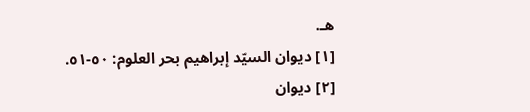هـ.
[١] ديوان السيّد إبراهيم بحر العلوم: ٥٠-٥١.
[٢] ديوان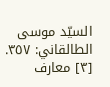السيّد موسى الطالقاني: ٣٥٧.
[٣] معارف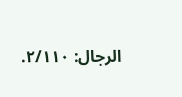الرجال: ٢/١١٠.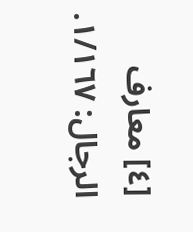[٤] معارف الرجال: ١/١٦٧.